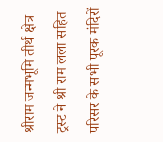श्रीराम जन्मभूमि तीर्थ क्षेत्र ट्रस्ट ने श्री राम लला सहित परिसर के सभी पूरक मंदिरों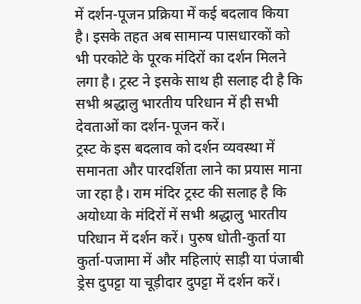में दर्शन-पूजन प्रक्रिया में कई बदलाव किया है। इसके तहत अब सामान्य पासधारकों को भी परकोटे के पूरक मंदिरों का दर्शन मिलने लगा है। ट्रस्ट ने इसके साथ ही सलाह दी है कि सभी श्रद्धालु भारतीय परिधान में ही सभी देवताओं का दर्शन-पूजन करें।
ट्रस्ट के इस बदलाव को दर्शन व्यवस्था में समानता और पारदर्शिता लाने का प्रयास माना जा रहा है। राम मंदिर ट्रस्ट की सलाह है कि अयोध्या के मंदिरों में सभी श्रद्धालु भारतीय परिधान में दर्शन करें। पुरुष धोती-कुर्ता या कुर्ता-पजामा में और महिलाएं साड़ी या पंजाबी ड्रेस दुपट्टा या चूड़ीदार दुपट्टा में दर्शन करें।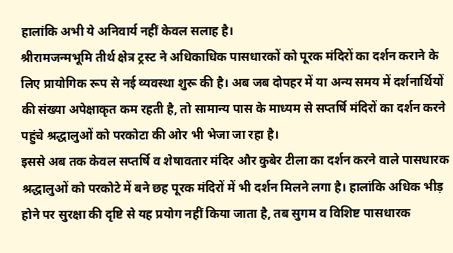हालांकि अभी ये अनिवार्य नहीं केवल सलाह है।
श्रीरामजन्मभूमि तीर्थ क्षेत्र ट्रस्ट ने अधिकाधिक पासधारकों को पूरक मंदिरों का दर्शन कराने के लिए प्रायोगिक रूप से नई व्यवस्था शुरू की है। अब जब दोपहर में या अन्य समय में दर्शनार्थियों की संख्या अपेक्षाकृत कम रहती है, तो सामान्य पास के माध्यम से सप्तर्षि मंदिरों का दर्शन करने पहुंचे श्रद्धालुओं को परकोटा की ओर भी भेजा जा रहा है।
इससे अब तक केवल सप्तर्षि व शेषावतार मंदिर और कुबेर टीला का दर्शन करने वाले पासधारक श्रद्धालुओं को परकोटे में बने छह पूरक मंदिरों में भी दर्शन मिलने लगा है। हालांकि अधिक भीड़ होने पर सुरक्षा की दृष्टि से यह प्रयोग नहीं किया जाता है, तब सुगम व विशिष्ट पासधारक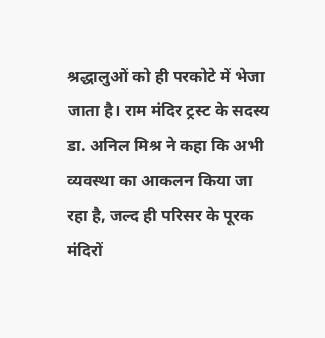श्रद्धालुओं को ही परकोटे में भेजा जाता है। राम मंदिर ट्रस्ट के सदस्य डा. अनिल मिश्र ने कहा कि अभी व्यवस्था का आकलन किया जा रहा है, जल्द ही परिसर के पूरक मंदिरों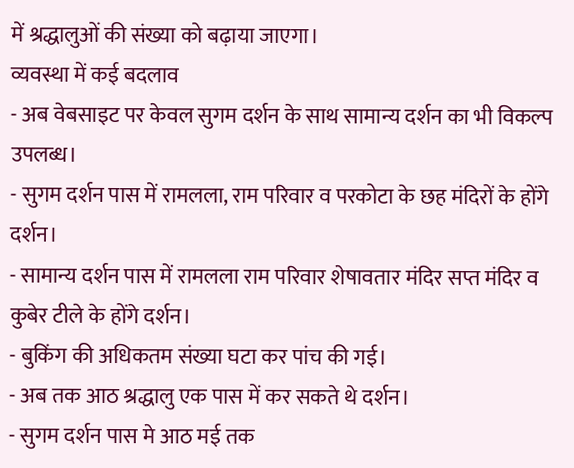में श्रद्धालुओं की संख्या को बढ़ाया जाएगा।
व्यवस्था में कई बदलाव
- अब वेबसाइट पर केवल सुगम दर्शन के साथ सामान्य दर्शन का भी विकल्प उपलब्ध।
- सुगम दर्शन पास में रामलला, राम परिवार व परकोटा के छह मंदिरों के होंगे दर्शन।
- सामान्य दर्शन पास में रामलला राम परिवार शेषावतार मंदिर सप्त मंदिर व कुबेर टीले के होंगे दर्शन।
- बुकिंग की अधिकतम संख्या घटा कर पांच की गई।
- अब तक आठ श्रद्धालु एक पास में कर सकते थे दर्शन।
- सुगम दर्शन पास मे आठ मई तक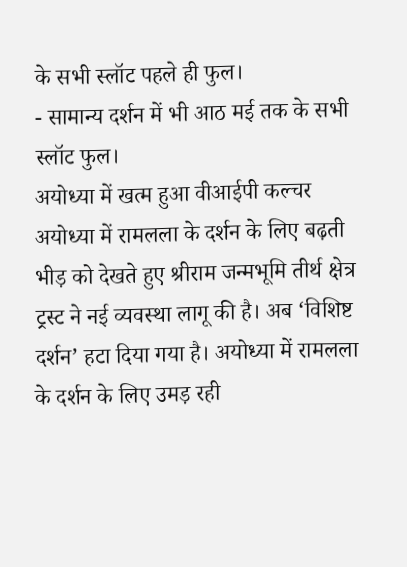के सभी स्लॉट पहले ही फुल।
- सामान्य दर्शन में भी आठ मई तक के सभी स्लॉट फुल।
अयोध्या में खत्म हुआ वीआईपी कल्चर
अयोध्या में रामलला के दर्शन के लिए बढ़ती भीड़ को देखते हुए श्रीराम जन्मभूमि तीर्थ क्षेत्र ट्रस्ट ने नई व्यवस्था लागू की है। अब ‘विशिष्ट दर्शन’ हटा दिया गया है। अयोध्या में रामलला के दर्शन के लिए उमड़ रही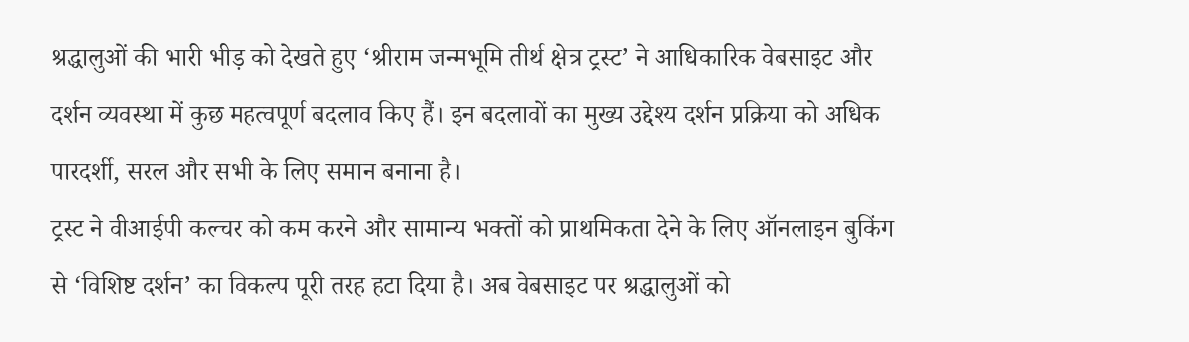श्रद्धालुओं की भारी भीड़ को देखते हुए ‘श्रीराम जन्मभूमि तीर्थ क्षेत्र ट्रस्ट’ ने आधिकारिक वेबसाइट और दर्शन व्यवस्था में कुछ महत्वपूर्ण बदलाव किए हैं। इन बदलावों का मुख्य उद्देश्य दर्शन प्रक्रिया को अधिक पारदर्शी, सरल और सभी के लिए समान बनाना है।
ट्रस्ट ने वीआईपी कल्चर को कम करने और सामान्य भक्तों को प्राथमिकता देने के लिए ऑनलाइन बुकिंग से ‘विशिष्ट दर्शन’ का विकल्प पूरी तरह हटा दिया है। अब वेबसाइट पर श्रद्धालुओं को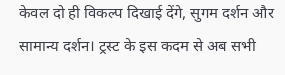केवल दो ही विकल्प दिखाई देंगे, सुगम दर्शन और सामान्य दर्शन। ट्रस्ट के इस कदम से अब सभी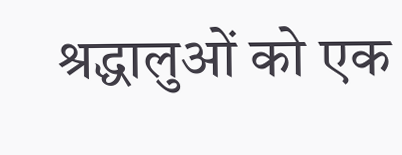श्रद्धालुओं को एक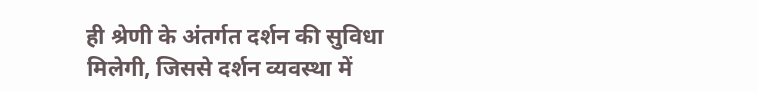ही श्रेणी के अंतर्गत दर्शन की सुविधा मिलेगी, जिससे दर्शन व्यवस्था में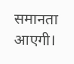समानता आएगी।